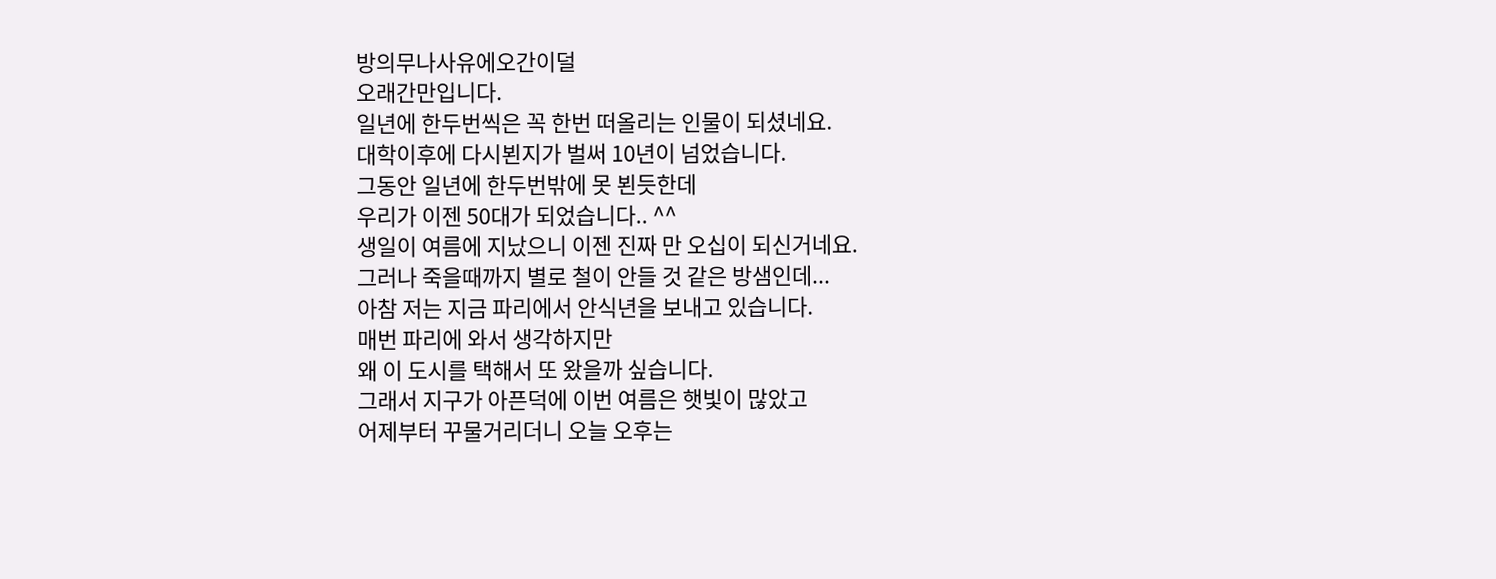방의무나사유에오간이덜
오래간만입니다.
일년에 한두번씩은 꼭 한번 떠올리는 인물이 되셨네요.
대학이후에 다시뵌지가 벌써 10년이 넘었습니다.
그동안 일년에 한두번밖에 못 뵌듯한데
우리가 이젠 50대가 되었습니다.. ^^
생일이 여름에 지났으니 이젠 진짜 만 오십이 되신거네요.
그러나 죽을때까지 별로 철이 안들 것 같은 방샘인데...
아참 저는 지금 파리에서 안식년을 보내고 있습니다.
매번 파리에 와서 생각하지만
왜 이 도시를 택해서 또 왔을까 싶습니다.
그래서 지구가 아픈덕에 이번 여름은 햇빛이 많았고
어제부터 꾸물거리더니 오늘 오후는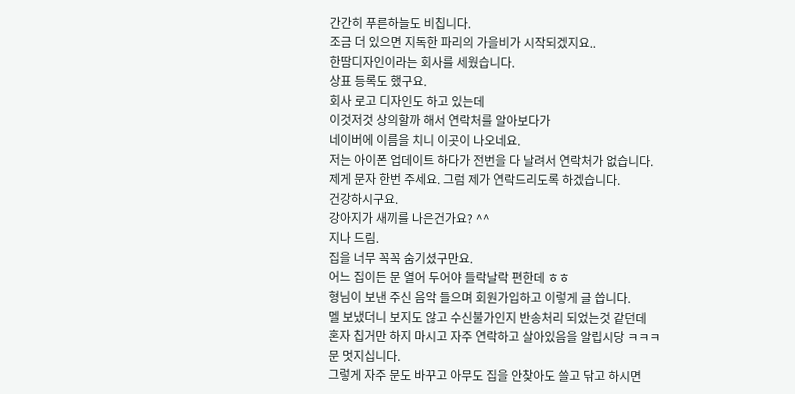간간히 푸른하늘도 비칩니다.
조금 더 있으면 지독한 파리의 가을비가 시작되겠지요..
한땀디자인이라는 회사를 세웠습니다.
상표 등록도 했구요.
회사 로고 디자인도 하고 있는데
이것저것 상의할까 해서 연락처를 알아보다가
네이버에 이름을 치니 이곳이 나오네요.
저는 아이폰 업데이트 하다가 전번을 다 날려서 연락처가 없습니다.
제게 문자 한번 주세요. 그럼 제가 연락드리도록 하겠습니다.
건강하시구요.
강아지가 새끼를 나은건가요? ^^
지나 드림.
집을 너무 꼭꼭 숨기셨구만요.
어느 집이든 문 열어 두어야 들락날락 편한데 ㅎㅎ
형님이 보낸 주신 음악 들으며 회원가입하고 이렇게 글 씁니다.
멜 보냈더니 보지도 않고 수신불가인지 반송처리 되었는것 같던데
혼자 칩거만 하지 마시고 자주 연락하고 살아있음을 알립시당 ㅋㅋㅋ
문 멋지십니다.
그렇게 자주 문도 바꾸고 아무도 집을 안찾아도 쓸고 닦고 하시면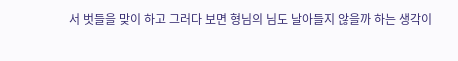서 벗들을 맞이 하고 그러다 보면 형님의 님도 날아들지 않을까 하는 생각이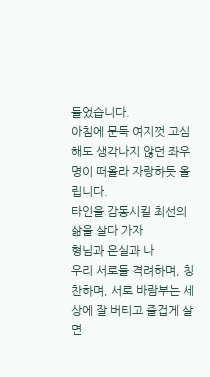들었습니다.
아침에 문득 여지껏 고심해도 생각나지 않던 좌우명이 떠올라 자랑하듯 올립니다.
타인을 감동시킬 최선의 삶을 살다 가자
형님과 은실과 나
우리 서로들 격려하며, 칭찬하며, 서로 바람부는 세상에 잘 버티고 즐겁게 살면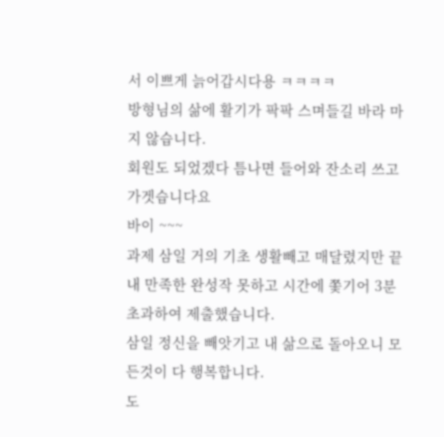서 이쁘게 늙어갑시다용 ㅋㅋㅋㅋ
방형님의 삶에 활기가 팍팍 스며들길 바라 마지 않습니다.
회원도 되었겠다 틈나면 들어와 잔소리 쓰고 가겟습니다요
바이 ~~~
과제 삼일 거의 기초 생활빼고 매달렸지만 끝내 만족한 완성작 못하고 시간에 쫓기어 3분 초과하여 제출했습니다.
삼일 정신을 빼앗기고 내 삶으로 돌아오니 모든것이 다 행복합니다.
도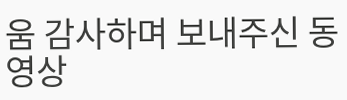움 감사하며 보내주신 동영상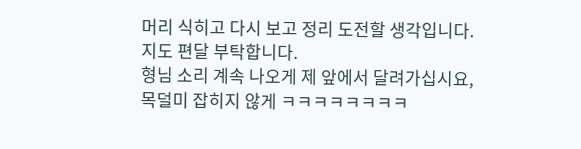머리 식히고 다시 보고 정리 도전할 생각입니다.
지도 편달 부탁합니다.
형님 소리 계속 나오게 제 앞에서 달려가십시요,
목덜미 잡히지 않게 ㅋㅋㅋㅋㅋㅋㅋㅋ